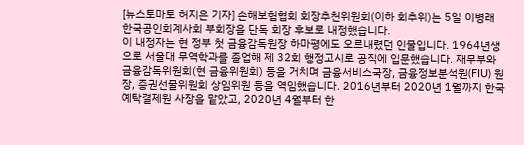[뉴스토마토 허지은 기자] 손해보험협회 회장추천위원회(이하 회추위)는 5일 이병래 한국공인회계사회 부회장을 단독 회장 후보로 내정했습니다.
이 내정자는 현 정부 첫 금융감독원장 하마평에도 오르내렸던 인물입니다. 1964년생으로 서울대 무역학과를 졸업해 제 32회 행정고시로 공직에 입문했습니다. 재무부와 금융감독위원회(현 금융위원회) 등을 거치며 금융서비스국장, 금융정보분석원(FIU) 원장, 증권선물위원회 상임위원 등을 역임했습니다. 2016년부터 2020년 1월까지 한국예탁결제원 사장을 맡았고, 2020년 4월부터 한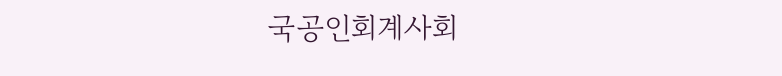국공인회계사회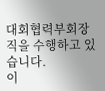대회협력부회장직을 수행하고 있습니다.
이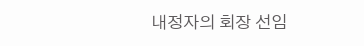내정자의 회장 선임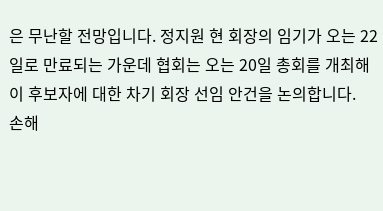은 무난할 전망입니다. 정지원 현 회장의 임기가 오는 22일로 만료되는 가운데 협회는 오는 20일 총회를 개최해 이 후보자에 대한 차기 회장 선임 안건을 논의합니다.
손해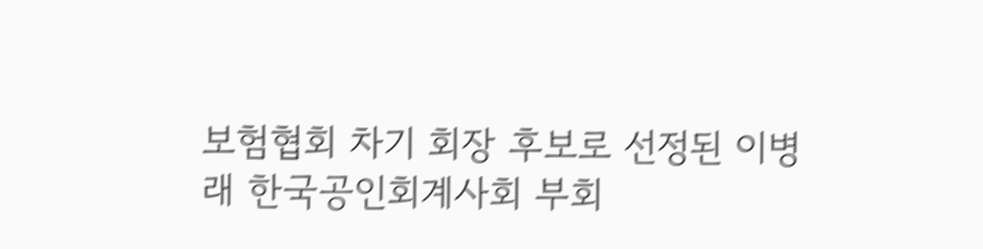보험협회 차기 회장 후보로 선정된 이병래 한국공인회계사회 부회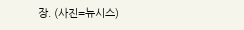장. (사진=뉴시스)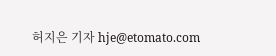허지은 기자 hje@etomato.com